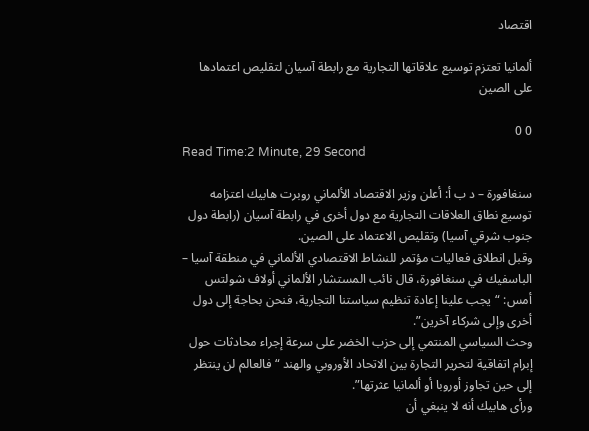اقتصاد

ألمانيا تعتزم توسيع علاقاتها التجارية مع رابطة آسيان لتقليص اعتمادها على الصين

0 0
Read Time:2 Minute, 29 Second

سنغافورة – د ب أ: أعلن وزير الاقتصاد الألماني روبرت هابيك اعتزامه توسيع نطاق العلاقات التجارية مع دول أخرى في رابطة آسيان (رابطة دول جنوب شرقي آسيا) وتقليص الاعتماد على الصين.
وقبل انطلاق فعاليات مؤتمر للنشاط الاقتصادي الألماني في منطقة آسيا – الباسفيك في سنغافورة، قال نائب المستشار الألماني أولاف شولتس أمس: “يجب علينا إعادة تنظيم سياستنا التجارية، فنحن بحاجة إلى دول أخرى وإلى شركاء آخرين”.
وحث السياسي المنتمي إلى حزب الخضر على سرعة إجراء محادثات حول إبرام اتفاقية لتحرير التجارة بين الاتحاد الأوروبي والهند “فالعالم لن ينتظر إلى حين تجاوز أوروبا أو ألمانيا عثرتها”.
ورأى هابيك أنه لا ينبغي أن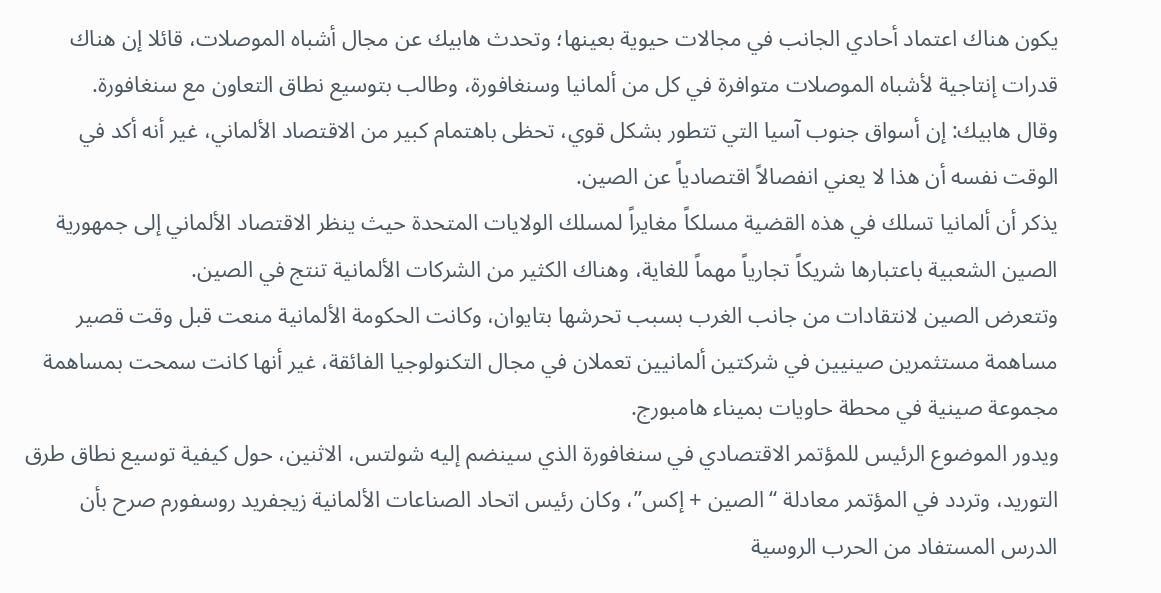يكون هناك اعتماد أحادي الجانب في مجالات حيوية بعينها؛ وتحدث هابيك عن مجال أشباه الموصلات، قائلا إن هناك قدرات إنتاجية لأشباه الموصلات متوافرة في كل من ألمانيا وسنغافورة، وطالب بتوسيع نطاق التعاون مع سنغافورة.
وقال هابيك: إن أسواق جنوب آسيا التي تتطور بشكل قوي، تحظى باهتمام كبير من الاقتصاد الألماني، غير أنه أكد في الوقت نفسه أن هذا لا يعني انفصالاً اقتصادياً عن الصين.
يذكر أن ألمانيا تسلك في هذه القضية مسلكاً مغايراً لمسلك الولايات المتحدة حيث ينظر الاقتصاد الألماني إلى جمهورية الصين الشعبية باعتبارها شريكاً تجارياً مهماً للغاية، وهناك الكثير من الشركات الألمانية تنتج في الصين.
وتتعرض الصين لانتقادات من جانب الغرب بسبب تحرشها بتايوان، وكانت الحكومة الألمانية منعت قبل وقت قصير مساهمة مستثمرين صينيين في شركتين ألمانيين تعملان في مجال التكنولوجيا الفائقة، غير أنها كانت سمحت بمساهمة مجموعة صينية في محطة حاويات بميناء هامبورج.
ويدور الموضوع الرئيس للمؤتمر الاقتصادي في سنغافورة الذي سينضم إليه شولتس، الاثنين، حول كيفية توسيع نطاق طرق التوريد، وتردد في المؤتمر معادلة “الصين + إكس”، وكان رئيس اتحاد الصناعات الألمانية زيجفريد روسفورم صرح بأن الدرس المستفاد من الحرب الروسية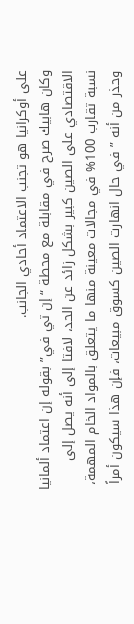على أوكرانيا هو تجنب الاعتماد أحادي الجانب.
وكان هابيك صرح في مقابلة مع محطة “إن تي في” بقوله إن اعتماد ألمانيا الاقتصادي على الصين كبير بشكل زائد عن الحد، لافتا إلى أنه يصل إلى نسبة تقارب 100% في مجالات معينة منها ما يتعلق بالمواد الخام المهمة، وحذر من أنه ” في حال انهارت الصين كسوق مبيعات، فإن هذا سيكون أمراً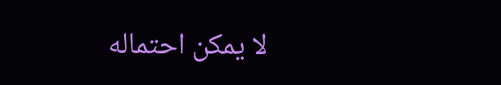لا يمكن احتماله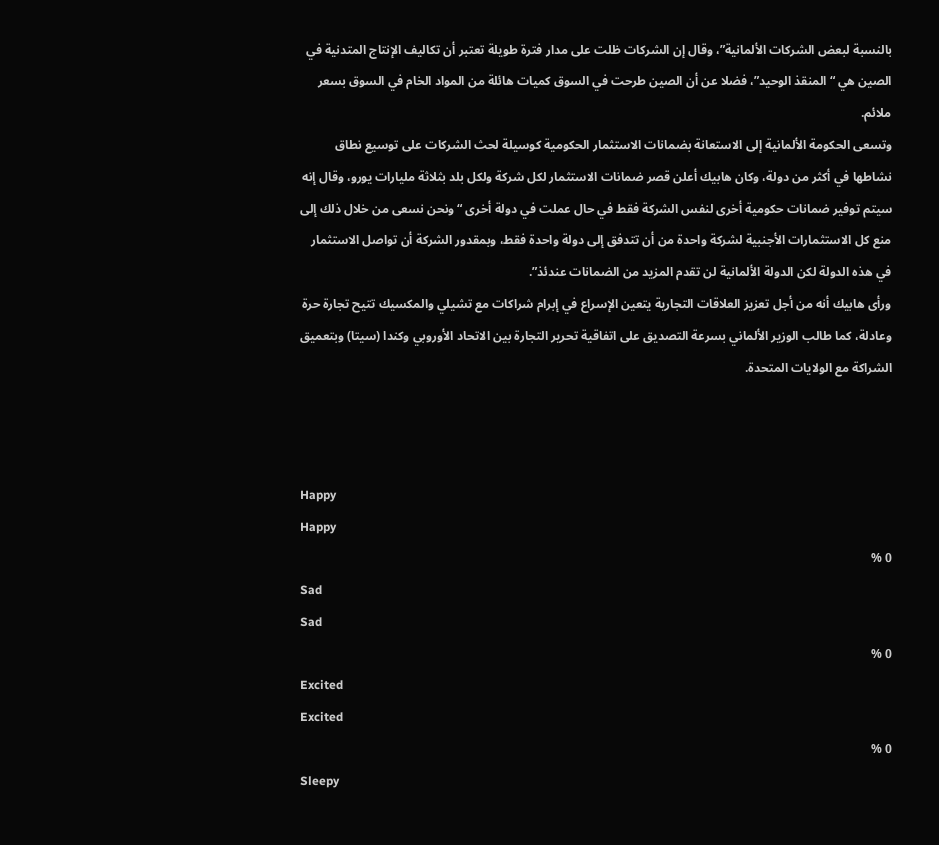بالنسبة لبعض الشركات الألمانية”، وقال إن الشركات ظلت على مدار فترة طويلة تعتبر أن تكاليف الإنتاج المتدنية في الصين هي “المنقذ الوحيد”، فضلا عن أن الصين طرحت في السوق كميات هائلة من المواد الخام في السوق بسعر ملائم.
وتسعى الحكومة الألمانية إلى الاستعانة بضمانات الاستثمار الحكومية كوسيلة لحث الشركات على توسيع نطاق نشاطها في أكثر من دولة، وكان هابيك أعلن قصر ضمانات الاستثمار لكل شركة ولكل بلد بثلاثة مليارات يورو، وقال إنه سيتم توفير ضمانات حكومية أخرى لنفس الشركة فقط في حال عملت في دولة أخرى “ونحن نسعى من خلال ذلك إلى منع كل الاستثمارات الأجنبية لشركة واحدة من أن تتدفق إلى دولة واحدة فقط، وبمقدور الشركة أن تواصل الاستثمار في هذه الدولة لكن الدولة الألمانية لن تقدم المزيد من الضمانات عندئذ”.
ورأى هابيك أنه من أجل تعزيز العلاقات التجارية يتعين الإسراع في إبرام شراكات مع تشيلي والمكسيك تتيح تجارة حرة وعادلة، كما طالب الوزير الألماني بسرعة التصديق على اتفاقية تحرير التجارة بين الاتحاد الأوروبي وكندا (سيتا) وبتعميق الشراكة مع الولايات المتحدة.



Happy
Happy
0 %
Sad
Sad
0 %
Excited
Excited
0 %
Sleepy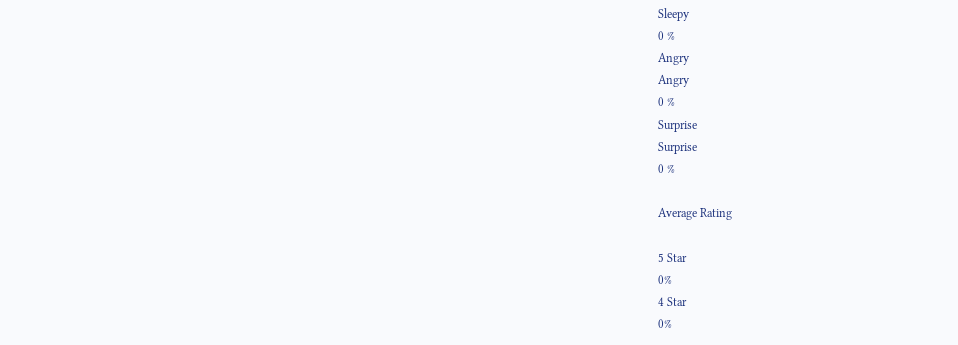Sleepy
0 %
Angry
Angry
0 %
Surprise
Surprise
0 %

Average Rating

5 Star
0%
4 Star
0%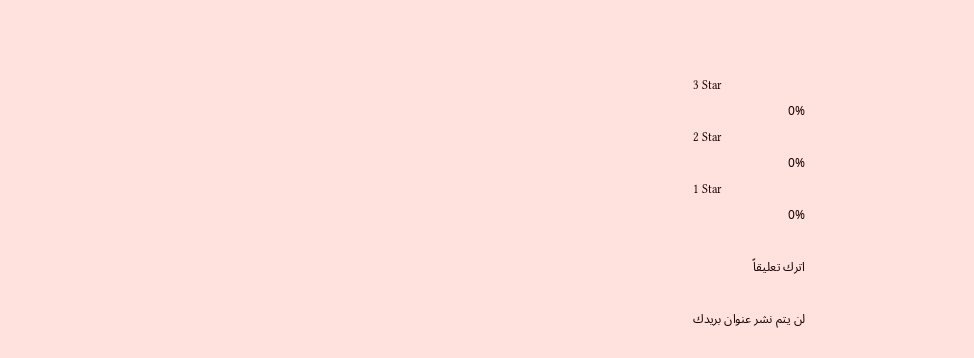3 Star
0%
2 Star
0%
1 Star
0%

اترك تعليقاً

لن يتم نشر عنوان بريدك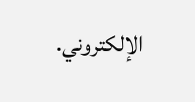الإلكتروني.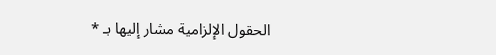الحقول الإلزامية مشار إليها بـ *